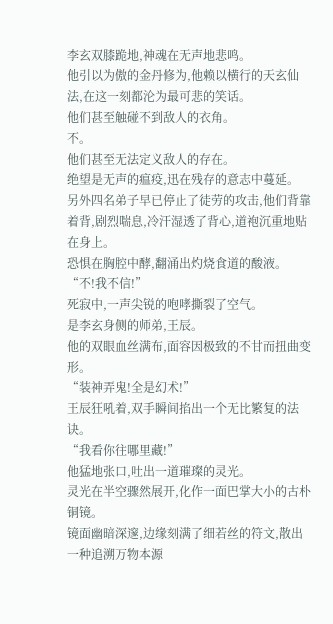李玄双膝跪地,神魂在无声地悲鸣。
他引以为傲的金丹修为,他赖以横行的天玄仙法,在这一刻都沦为最可悲的笑话。
他们甚至触碰不到敌人的衣角。
不。
他们甚至无法定义敌人的存在。
绝望是无声的瘟疫,迅在残存的意志中蔓延。
另外四名弟子早已停止了徒劳的攻击,他们背靠着背,剧烈喘息,冷汗湿透了背心,道袍沉重地贴在身上。
恐惧在胸腔中酵,翻涌出灼烧食道的酸液。
“不!我不信!”
死寂中,一声尖锐的咆哮撕裂了空气。
是李玄身侧的师弟,王辰。
他的双眼血丝满布,面容因极致的不甘而扭曲变形。
“装神弄鬼!全是幻术!”
王辰狂吼着,双手瞬间掐出一个无比繁复的法诀。
“我看你往哪里藏!”
他猛地张口,吐出一道璀璨的灵光。
灵光在半空骤然展开,化作一面巴掌大小的古朴铜镜。
镜面幽暗深邃,边缘刻满了细若丝的符文,散出一种追溯万物本源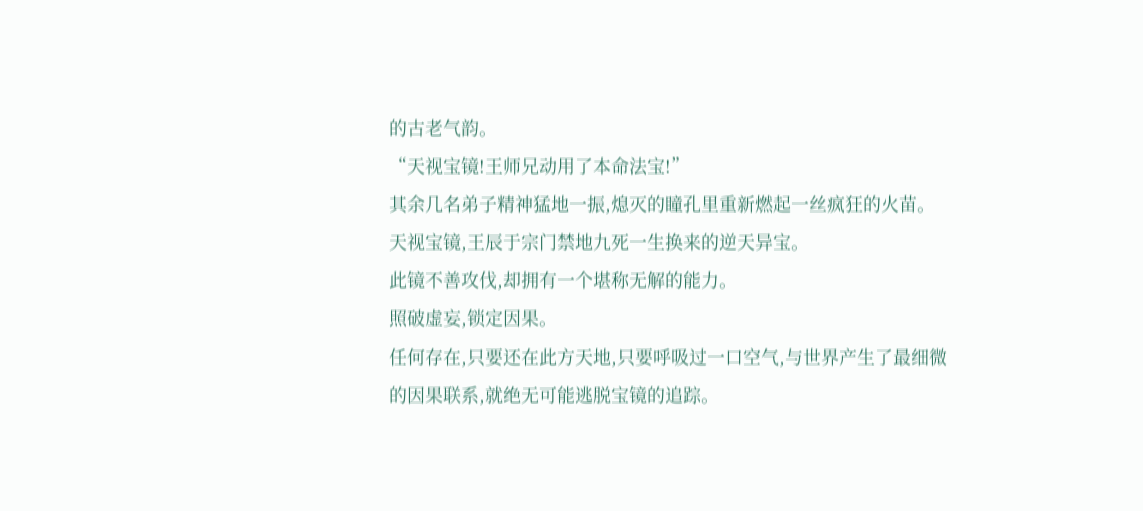的古老气韵。
“天视宝镜!王师兄动用了本命法宝!”
其余几名弟子精神猛地一振,熄灭的瞳孔里重新燃起一丝疯狂的火苗。
天视宝镜,王辰于宗门禁地九死一生换来的逆天异宝。
此镜不善攻伐,却拥有一个堪称无解的能力。
照破虚妄,锁定因果。
任何存在,只要还在此方天地,只要呼吸过一口空气,与世界产生了最细微的因果联系,就绝无可能逃脱宝镜的追踪。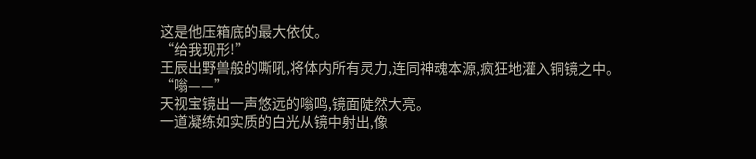这是他压箱底的最大依仗。
“给我现形!”
王辰出野兽般的嘶吼,将体内所有灵力,连同神魂本源,疯狂地灌入铜镜之中。
“嗡——”
天视宝镜出一声悠远的嗡鸣,镜面陡然大亮。
一道凝练如实质的白光从镜中射出,像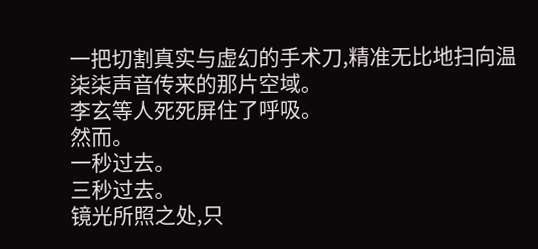一把切割真实与虚幻的手术刀,精准无比地扫向温柒柒声音传来的那片空域。
李玄等人死死屏住了呼吸。
然而。
一秒过去。
三秒过去。
镜光所照之处,只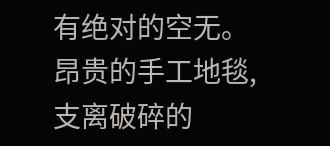有绝对的空无。
昂贵的手工地毯,支离破碎的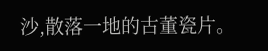沙,散落一地的古董瓷片。